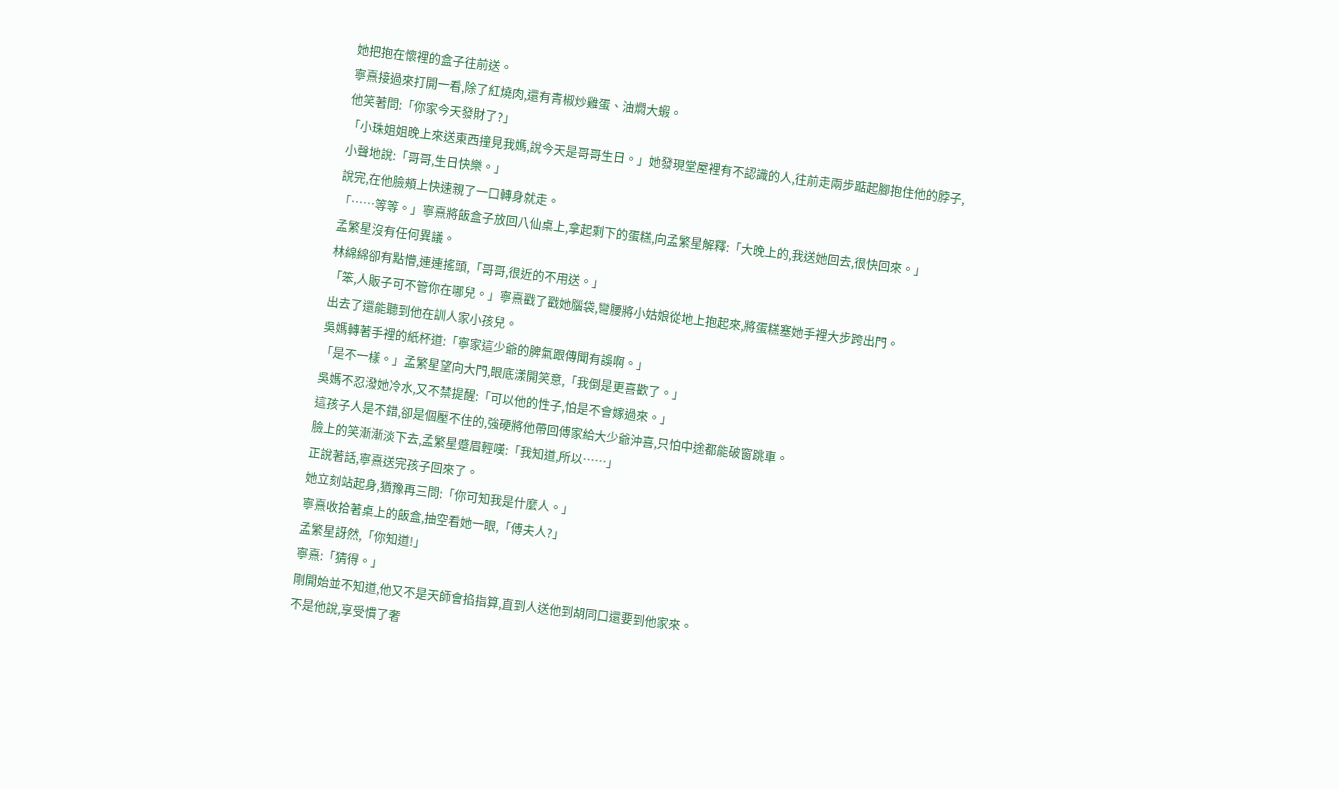她把抱在懷裡的盒子往前送。
寧熹接過來打開一看,除了紅燒肉,還有青椒炒雞蛋、油燜大蝦。
他笑著問:「你家今天發財了?」
「小珠姐姐晚上來送東西撞見我媽,說今天是哥哥生日。」她發現堂屋裡有不認識的人,往前走兩步踮起腳抱住他的脖子,小聲地說:「哥哥,生日快樂。」
說完,在他臉頰上快速親了一口轉身就走。
「……等等。」寧熹將飯盒子放回八仙桌上,拿起剩下的蛋糕,向孟繁星解釋:「大晚上的,我送她回去,很快回來。」
孟繁星沒有任何異議。
林綿綿卻有點懵,連連搖頭,「哥哥,很近的不用送。」
「笨,人販子可不管你在哪兒。」寧熹戳了戳她腦袋,彎腰將小姑娘從地上抱起來,將蛋糕塞她手裡大步跨出門。
出去了還能聽到他在訓人家小孩兒。
吳媽轉著手裡的紙杯道:「寧家這少爺的脾氣跟傳聞有誤啊。」
「是不一樣。」孟繁星望向大門,眼底漾開笑意,「我倒是更喜歡了。」
吳媽不忍潑她冷水,又不禁提醒:「可以他的性子,怕是不會嫁過來。」
這孩子人是不錯,卻是個壓不住的,強硬將他帶回傅家給大少爺沖喜,只怕中途都能破窗跳車。
臉上的笑漸漸淡下去,孟繁星蹙眉輕嘆:「我知道,所以……」
正說著話,寧熹送完孩子回來了。
她立刻站起身,猶豫再三問:「你可知我是什麼人。」
寧熹收拾著桌上的飯盒,抽空看她一眼,「傅夫人?」
孟繁星訝然,「你知道!」
寧熹:「猜得。」
剛開始並不知道,他又不是天師會掐指算,直到人送他到胡同口還要到他家來。
不是他說,享受慣了奢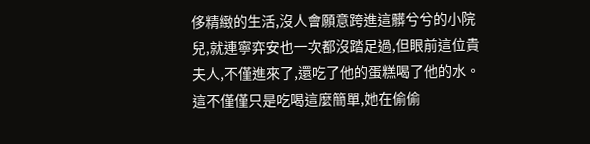侈精緻的生活,沒人會願意跨進這髒兮兮的小院兒,就連寧弈安也一次都沒踏足過,但眼前這位貴夫人,不僅進來了,還吃了他的蛋糕喝了他的水。
這不僅僅只是吃喝這麼簡單,她在偷偷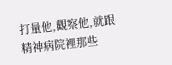打量他,觀察他,就跟精神病院裡那些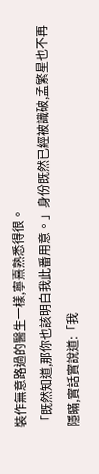裝作無意路過的醫生一樣,寧熹熟悉得很。
「既然知道,那你也該明白我此番用意。」身份既然已經被識破,孟繁星也不再隱瞞,實話實說道:「我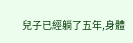兒子已經躺了五年,身體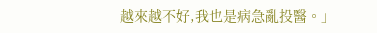越來越不好,我也是病急亂投醫。」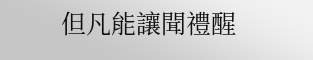但凡能讓聞禮醒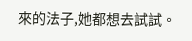來的法子,她都想去試試。